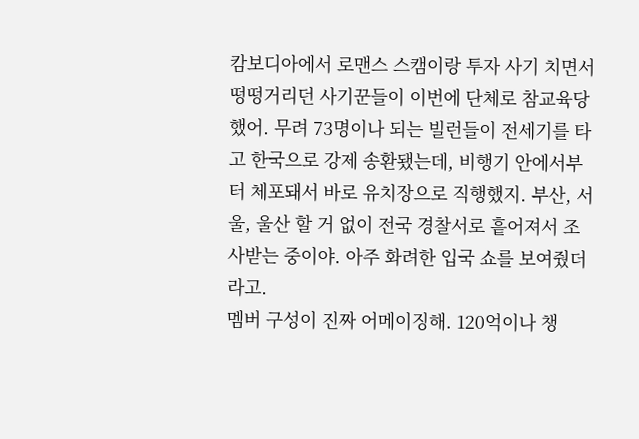캄보디아에서 로맨스 스캠이랑 투자 사기 치면서 떵떵거리던 사기꾼들이 이번에 단체로 참교육당했어. 무려 73명이나 되는 빌런들이 전세기를 타고 한국으로 강제 송환됐는데, 비행기 안에서부터 체포돼서 바로 유치장으로 직행했지. 부산, 서울, 울산 할 거 없이 전국 경찰서로 흩어져서 조사받는 중이야. 아주 화려한 입국 쇼를 보여줬더라고.
멤버 구성이 진짜 어메이징해. 120억이나 챙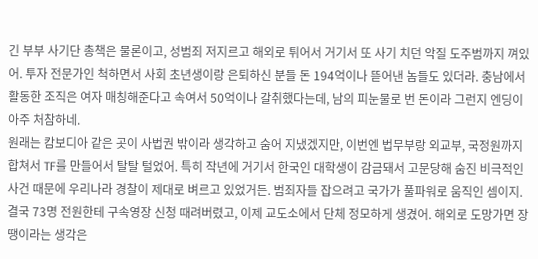긴 부부 사기단 총책은 물론이고, 성범죄 저지르고 해외로 튀어서 거기서 또 사기 치던 악질 도주범까지 껴있어. 투자 전문가인 척하면서 사회 초년생이랑 은퇴하신 분들 돈 194억이나 뜯어낸 놈들도 있더라. 충남에서 활동한 조직은 여자 매칭해준다고 속여서 50억이나 갈취했다는데, 남의 피눈물로 번 돈이라 그런지 엔딩이 아주 처참하네.
원래는 캄보디아 같은 곳이 사법권 밖이라 생각하고 숨어 지냈겠지만, 이번엔 법무부랑 외교부, 국정원까지 합쳐서 TF를 만들어서 탈탈 털었어. 특히 작년에 거기서 한국인 대학생이 감금돼서 고문당해 숨진 비극적인 사건 때문에 우리나라 경찰이 제대로 벼르고 있었거든. 범죄자들 잡으려고 국가가 풀파워로 움직인 셈이지.
결국 73명 전원한테 구속영장 신청 때려버렸고, 이제 교도소에서 단체 정모하게 생겼어. 해외로 도망가면 장땡이라는 생각은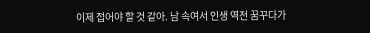이제 접어야 할 것 같아. 남 속여서 인생 역전 꿈꾸다가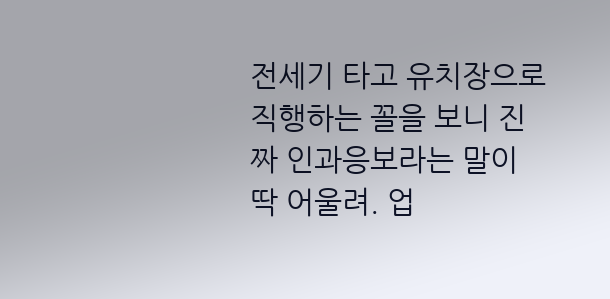전세기 타고 유치장으로 직행하는 꼴을 보니 진짜 인과응보라는 말이 딱 어울려. 업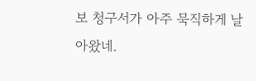보 청구서가 아주 묵직하게 날아왔네.